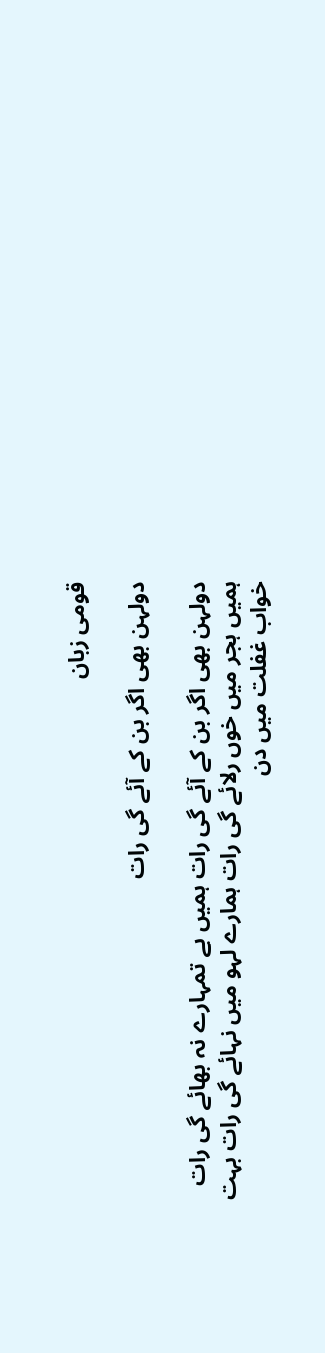قومی زبان

دولہن بھی اگر بن کے آئے گی رات

دولہن بھی اگر بن کے آئے گی رات ہمیں بے تمہارے نہ بھائے گی رات ہمیں ہجر میں خوں رلائے گی رات ہمارے لہو میں نہائے گی رات بہت خواب غفلت میں دن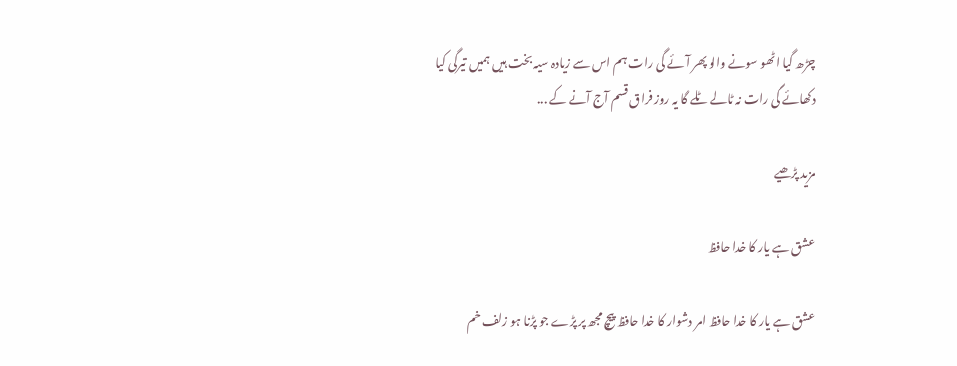چڑھ گیا اٹھو سونے والو پھر آئے گی رات ہم اس سے زیادہ سیہ بخت ہیں ہمیں تیرگی کیا دکھائے گی رات نہ ٹالے ٹلے گا یہ روز فراق قسم آج آنے کے ...

مزید پڑھیے

عشق ہے یار کا خدا حافظ

عشق ہے یار کا خدا حافظ امر دشوار کا خدا حافظ پیچ مجھ پر پڑے جو پڑنا ہو زلف خم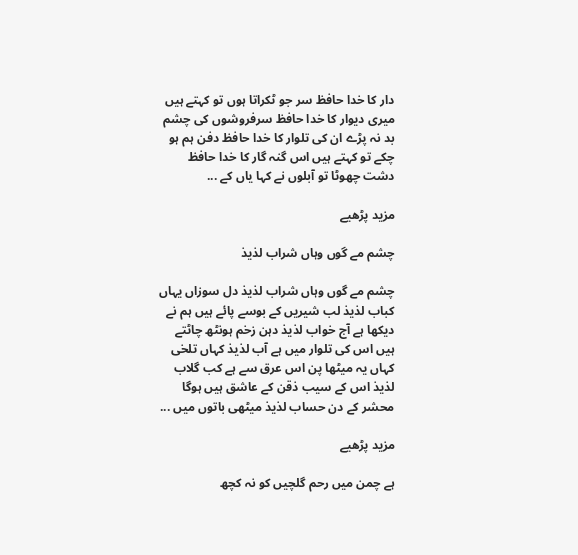دار کا خدا حافظ سر جو ٹکراتا ہوں تو کہتے ہیں میری دیوار کا خدا حافظ سرفروشوں کی چشم بد نہ پڑے ان کی تلوار کا خدا حافظ دفن ہم ہو چکے تو کہتے ہیں اس گنہ گار کا خدا حافظ دشت چھوٹا تو آبلوں نے کہا یاں کے ...

مزید پڑھیے

چشم مے گوں وہاں شراب لذیذ

چشم مے گوں وہاں شراب لذیذ دل سوزاں یہاں کباب لذیذ لب شیریں کے بوسے پائے ہیں ہم نے دیکھا ہے آج خواب لذیذ دہن زخم ہونٹھ چاٹتے ہیں اس کی تلوار میں ہے آب لذیذ کہاں تلخی کہاں یہ میٹھا پن اس عرق سے ہے کب گلاب لذیذ اس کے سیب ذقن کے عاشق ہیں ہوگا محشر کے دن حساب لذیذ میٹھی باتوں میں ...

مزید پڑھیے

ہے چمن میں رحم گلچیں کو نہ کچھ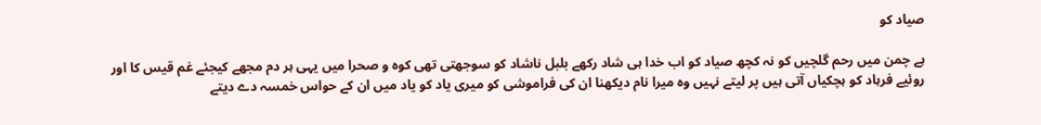صیاد کو

ہے چمن میں رحم گلچیں کو نہ کچھ صیاد کو اب خدا ہی شاد رکھے بلبل ناشاد کو سوجھتی تھی کوہ و صحرا میں یہی ہر دم مجھے کیجئے غم قیس کا اور روئیے فرہاد کو ہچکیاں آتی ہیں پر لیتے نہیں وہ میرا نام دیکھنا ان کی فراموشی کو میری یاد کو یاد میں ان کے حواس خمسہ دے دیتے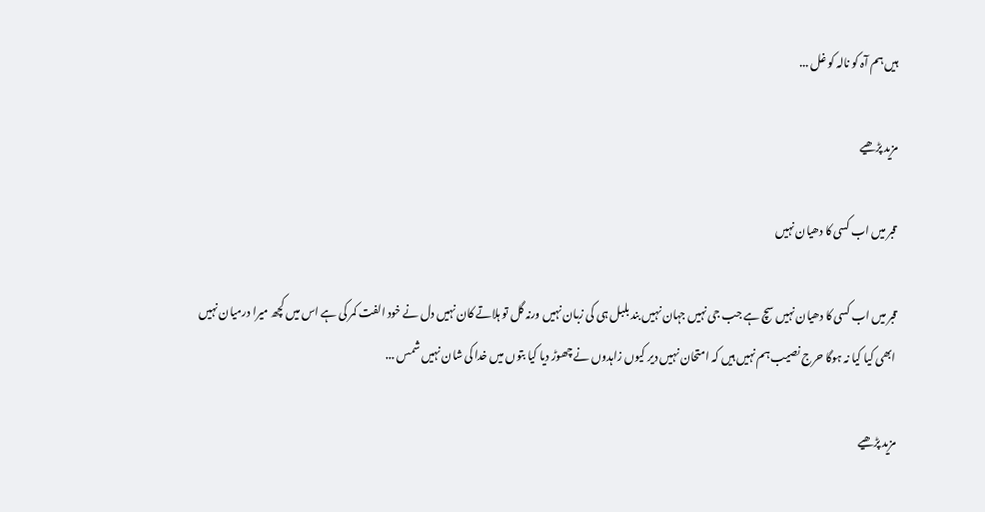ہیں ہم آہ کو نالہ کو غل ...

مزید پڑھیے

قبر میں اب کسی کا دھیان نہیں

قبر میں اب کسی کا دھیان نہیں سچ ہے جب جی نہیں جہان نہیں بند بلبل ہی کی زبان نہیں ورنہ گل تو ہلاتے کان نہیں دل نے خود الفت کمر کی ہے اس میں کچھ میرا درمیان نہیں ابھی کیا کیا نہ ہوگا حرج نصیب ہم نہیں ہیں کہ امتحان نہیں دیر کیوں زاہدوں نے چھوڑ دیا کیا بتوں میں خدا کی شان نہیں شمس ...

مزید پڑھیے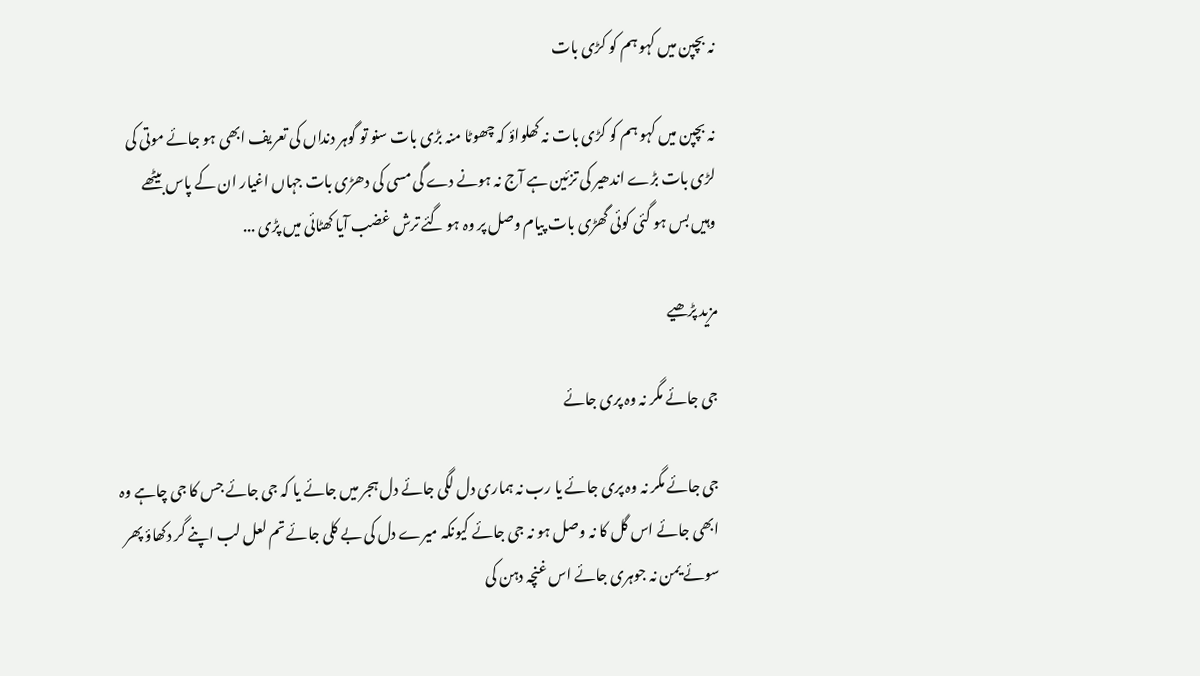نہ بچپن میں کہو ہم کو کڑی بات

نہ بچپن میں کہو ہم کو کڑی بات نہ کھلواؤ کہ چھوٹا منہ بڑی بات سنو تو گوہر دنداں کی تعریف ابھی ہو جائے موتی کی لڑی بات بڑے اندھیر کی تزئین ہے آج نہ ہونے دے گی مسی کی دھڑی بات جہاں اغیار ان کے پاس بیٹھے وہیں بس ہو گئی کوئی گھڑی بات پیام وصل پر وہ ہو گئے ترش غضب آیا کھٹائی میں پڑی ...

مزید پڑھیے

جی جائے مگر نہ وہ پری جائے

جی جائے مگر نہ وہ پری جائے یا رب نہ ہماری دل لگی جائے دل ہجر میں جائے یا کہ جی جائے جس کا جی چاہے وہ ابھی جائے اس گل کا نہ وصل ہو نہ جی جائے کیونکہ میرے دل کی بے کلی جائے تم لعل لب اپنے گر دکھاؤ پھر سوئے یمن نہ جوہری جائے اس غنچہ دہن کی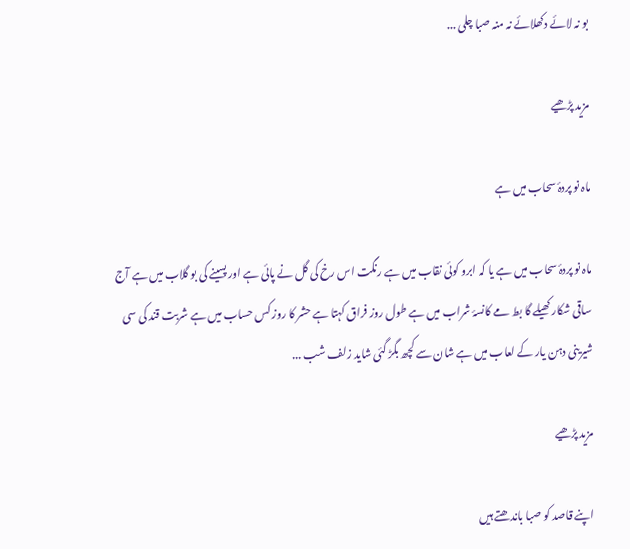بو نہ لائے دکھلائے نہ منہ صبا چلی ...

مزید پڑھیے

ماہ نو پردۂ سحاب میں ہے

ماہ نو پردۂ سحاب میں ہے یا کہ ابرو کوئی نقاب میں ہے رنگت اس رخ کی گل نے پائی ہے اور پسینے کی بو گلاب میں ہے آج ساقی شکار کھیلے گا بط مے کانسۂ شراب میں ہے طول روز فراق کہتا ہے حشر کا روز کس حساب میں ہے شربت قند کی سی شیرینی دہن یار کے لعاب میں ہے شان سے کچھ بگڑ گئی شاید زلف شب ...

مزید پڑھیے

اپنے قاصد کو صبا باندھتے ہیں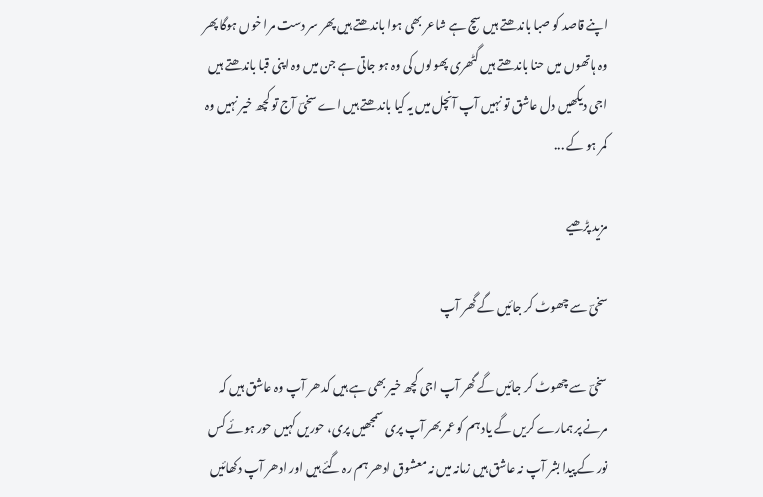اپنے قاصد کو صبا باندھتے ہیں سچ ہے شاعر بھی ہوا باندھتے ہیں پھر سر دست مرا خوں ہوگا پھر وہ ہاتھوں میں حنا باندھتے ہیں گٹھری پھولوں کی وہ ہو جاتی ہے جن میں وہ اپنی قبا باندھتے ہیں اجی دیکھیں دل عاشق تو نہیں آپ آنچل میں یہ کیا باندھتے ہیں اے سخیؔ آج تو کچھ خیر نہیں وہ کمر ہو کے ...

مزید پڑھیے

سخیؔ سے چھوٹ کر جائیں گے گھر آپ

سخیؔ سے چھوٹ کر جائیں گے گھر آپ اجی کچھ خیر بھی ہے ہیں کدھر آپ وہ عاشق ہیں کہ مرنے پر ہمارے کریں گے یاد ہم کو عمر بھر آپ پری سمجھیں پری، حوریں کہیں حور ہوئے کس نور کے پیدا بشر آپ نہ عاشق ہیں زمانہ میں نہ معشوق ادھر ہم رہ گئے ہیں اور ادھر آپ دکھائیں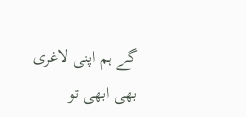گے ہم اپنی لاغری بھی ابھی تو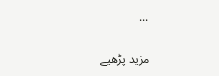...

مزید پڑھیے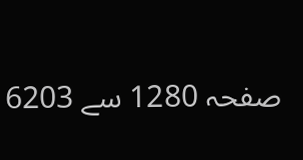صفحہ 1280 سے 6203